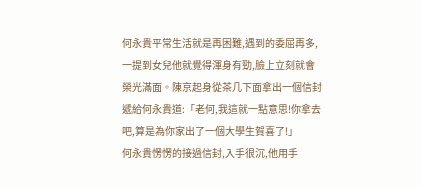何永貴平常生活就是再困難,遇到的委屈再多,一提到女兒他就覺得渾身有勁,臉上立刻就會榮光滿面。陳京起身從茶几下面拿出一個信封遞給何永貴道:「老何,我這就一點意思!你拿去吧,算是為你家出了一個大學生賀喜了!」
何永貴愣愣的接過信封,入手很沉,他用手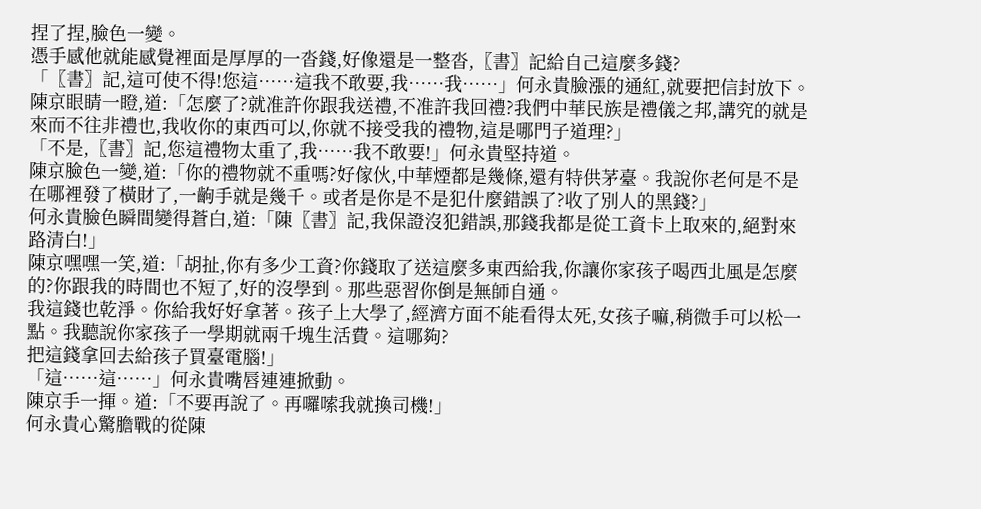捏了捏,臉色一變。
憑手感他就能感覺裡面是厚厚的一沓錢,好像還是一整沓,〖書〗記給自己這麼多錢?
「〖書〗記,這可使不得!您這……這我不敢要,我……我……」何永貴臉漲的通紅,就要把信封放下。
陳京眼睛一瞪,道:「怎麼了?就准許你跟我送禮,不准許我回禮?我們中華民族是禮儀之邦,講究的就是來而不往非禮也,我收你的東西可以,你就不接受我的禮物,這是哪門子道理?」
「不是,〖書〗記,您這禮物太重了,我……我不敢要!」何永貴堅持道。
陳京臉色一變,道:「你的禮物就不重嗎?好傢伙,中華煙都是幾條,還有特供茅臺。我說你老何是不是在哪裡發了橫財了,一齣手就是幾千。或者是你是不是犯什麼錯誤了?收了別人的黑錢?」
何永貴臉色瞬間變得蒼白,道:「陳〖書〗記,我保證沒犯錯誤,那錢我都是從工資卡上取來的,絕對來路清白!」
陳京嘿嘿一笑,道:「胡扯,你有多少工資?你錢取了送這麼多東西給我,你讓你家孩子喝西北風是怎麼的?你跟我的時間也不短了,好的沒學到。那些惡習你倒是無師自通。
我這錢也乾淨。你給我好好拿著。孩子上大學了,經濟方面不能看得太死,女孩子嘛,稍微手可以松一點。我聽說你家孩子一學期就兩千塊生活費。這哪夠?
把這錢拿回去給孩子買臺電腦!」
「這……這……」何永貴嘴唇連連掀動。
陳京手一揮。道:「不要再說了。再囉嗦我就換司機!」
何永貴心驚膽戰的從陳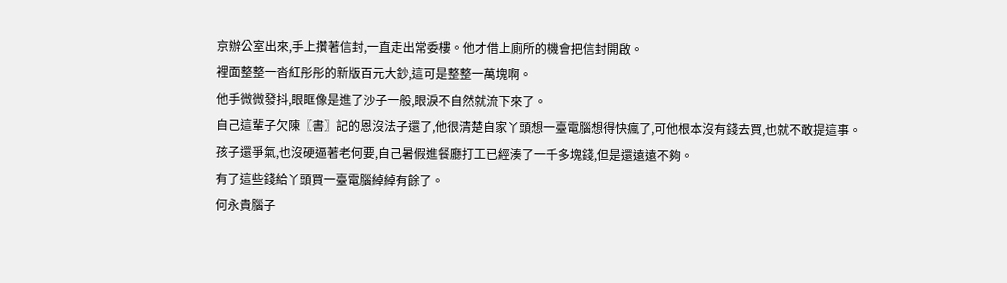京辦公室出來,手上攢著信封,一直走出常委樓。他才借上廁所的機會把信封開啟。
裡面整整一沓紅彤彤的新版百元大鈔,這可是整整一萬塊啊。
他手微微發抖,眼眶像是進了沙子一般,眼淚不自然就流下來了。
自己這輩子欠陳〖書〗記的恩沒法子還了,他很清楚自家丫頭想一臺電腦想得快瘋了,可他根本沒有錢去買,也就不敢提這事。
孩子還爭氣,也沒硬逼著老何要,自己暑假進餐廳打工已經湊了一千多塊錢,但是還遠遠不夠。
有了這些錢給丫頭買一臺電腦綽綽有餘了。
何永貴腦子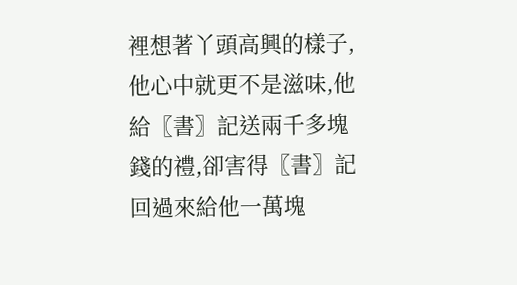裡想著丫頭高興的樣子,他心中就更不是滋味,他給〖書〗記送兩千多塊錢的禮,卻害得〖書〗記回過來給他一萬塊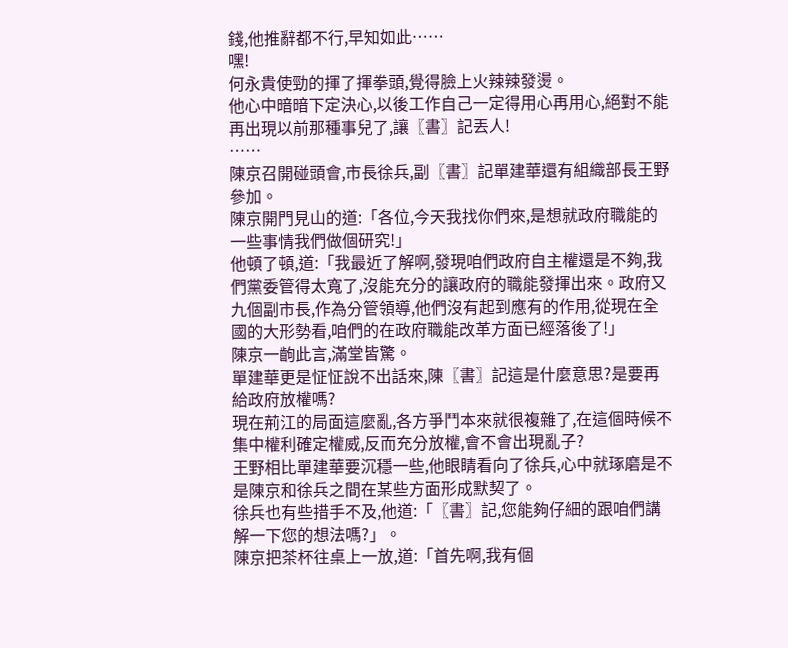錢,他推辭都不行,早知如此……
嘿!
何永貴使勁的揮了揮拳頭,覺得臉上火辣辣發燙。
他心中暗暗下定決心,以後工作自己一定得用心再用心,絕對不能再出現以前那種事兒了,讓〖書〗記丟人!
……
陳京召開碰頭會,市長徐兵,副〖書〗記單建華還有組織部長王野參加。
陳京開門見山的道:「各位,今天我找你們來,是想就政府職能的一些事情我們做個研究!」
他頓了頓,道:「我最近了解啊,發現咱們政府自主權還是不夠,我們黨委管得太寬了,沒能充分的讓政府的職能發揮出來。政府又九個副市長,作為分管領導,他們沒有起到應有的作用,從現在全國的大形勢看,咱們的在政府職能改革方面已經落後了!」
陳京一齣此言,滿堂皆驚。
單建華更是怔怔說不出話來,陳〖書〗記這是什麼意思?是要再給政府放權嗎?
現在荊江的局面這麼亂,各方爭鬥本來就很複雜了,在這個時候不集中權利確定權威,反而充分放權,會不會出現亂子?
王野相比單建華要沉穩一些,他眼睛看向了徐兵,心中就琢磨是不是陳京和徐兵之間在某些方面形成默契了。
徐兵也有些措手不及,他道:「〖書〗記,您能夠仔細的跟咱們講解一下您的想法嗎?」。
陳京把茶杯往桌上一放,道:「首先啊,我有個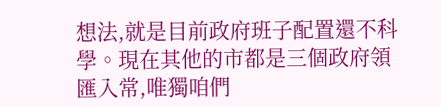想法,就是目前政府班子配置還不科學。現在其他的市都是三個政府領匯入常,唯獨咱們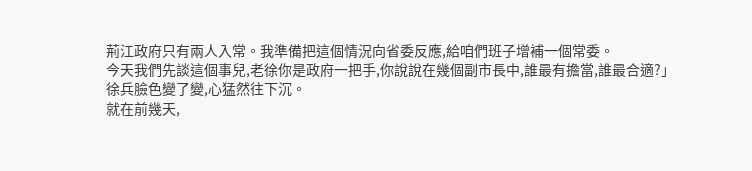荊江政府只有兩人入常。我準備把這個情況向省委反應,給咱們班子增補一個常委。
今天我們先談這個事兒,老徐你是政府一把手,你說說在幾個副市長中,誰最有擔當,誰最合適?」
徐兵臉色變了變,心猛然往下沉。
就在前幾天,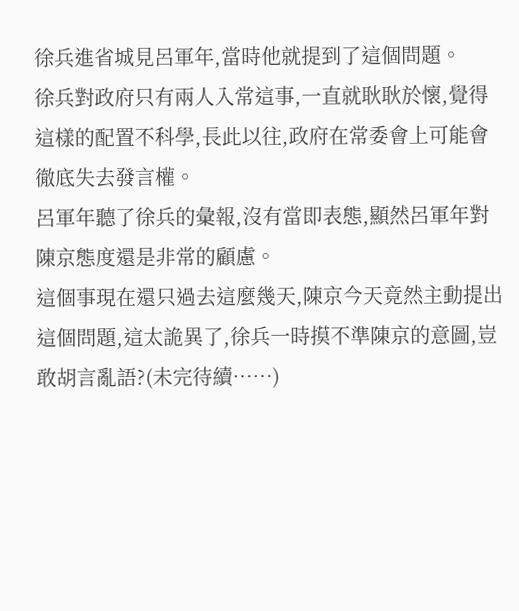徐兵進省城見呂軍年,當時他就提到了這個問題。
徐兵對政府只有兩人入常這事,一直就耿耿於懷,覺得這樣的配置不科學,長此以往,政府在常委會上可能會徹底失去發言權。
呂軍年聽了徐兵的彙報,沒有當即表態,顯然呂軍年對陳京態度還是非常的顧慮。
這個事現在還只過去這麼幾天,陳京今天竟然主動提出這個問題,這太詭異了,徐兵一時摸不準陳京的意圖,豈敢胡言亂語?(未完待續……)